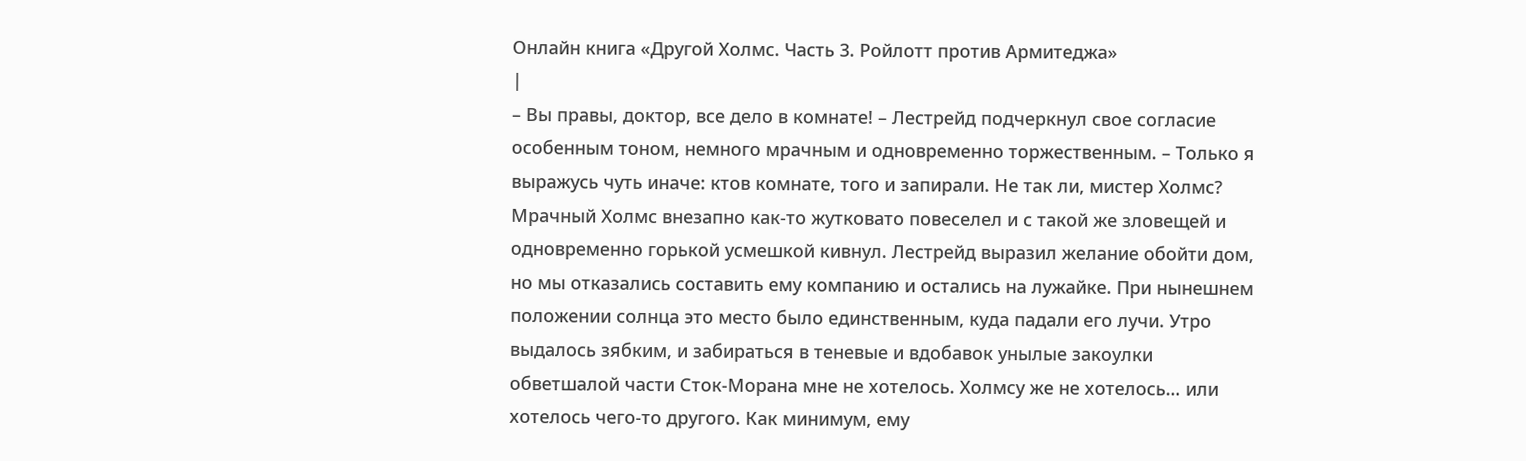Онлайн книга «Другой Холмс. Часть 3. Ройлотт против Армитеджа»
|
– Вы правы, доктор, все дело в комнате! – Лестрейд подчеркнул свое согласие особенным тоном, немного мрачным и одновременно торжественным. – Только я выражусь чуть иначе: ктов комнате, того и запирали. Не так ли, мистер Холмс? Мрачный Холмс внезапно как-то жутковато повеселел и с такой же зловещей и одновременно горькой усмешкой кивнул. Лестрейд выразил желание обойти дом, но мы отказались составить ему компанию и остались на лужайке. При нынешнем положении солнца это место было единственным, куда падали его лучи. Утро выдалось зябким, и забираться в теневые и вдобавок унылые закоулки обветшалой части Сток-Морана мне не хотелось. Холмсу же не хотелось… или хотелось чего-то другого. Как минимум, ему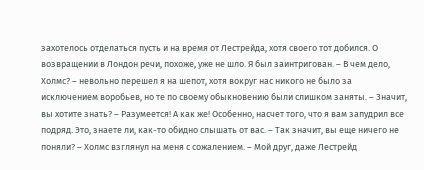захотелось отделаться пусть и на время от Лестрейда, хотя своего тот добился. О возвращении в Лондон речи, похоже, уже не шло. Я был заинтригован. – В чем дело, Холмс? – невольно перешел я на шепот, хотя вокруг нас никого не было за исключением воробьев, но те по своему обыкновению были слишком заняты. – Значит, вы хотите знать? – Разумеется! А как же! Особенно, насчет того, что я вам запудрил все подряд. Это, знаете ли, как-то обидно слышать от вас. – Так значит, вы еще ничего не поняли? – Холмс взглянул на меня с сожалением. – Мой друг, даже Лестрейд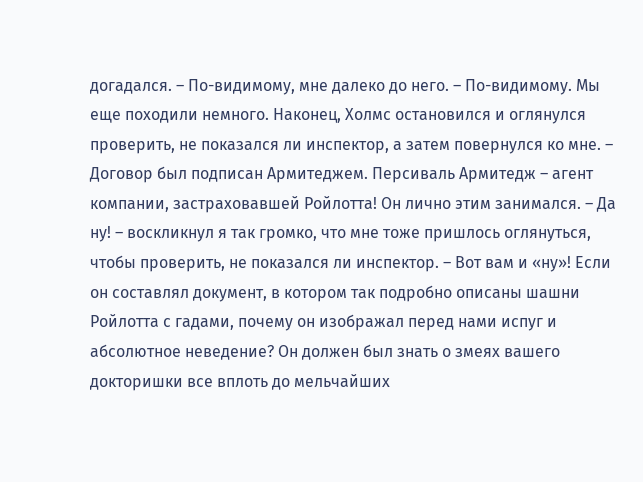догадался. – По-видимому, мне далеко до него. – По-видимому. Мы еще походили немного. Наконец, Холмс остановился и оглянулся проверить, не показался ли инспектор, а затем повернулся ко мне. – Договор был подписан Армитеджем. Персиваль Армитедж – агент компании, застраховавшей Ройлотта! Он лично этим занимался. – Да ну! – воскликнул я так громко, что мне тоже пришлось оглянуться, чтобы проверить, не показался ли инспектор. – Вот вам и «ну»! Если он составлял документ, в котором так подробно описаны шашни Ройлотта с гадами, почему он изображал перед нами испуг и абсолютное неведение? Он должен был знать о змеях вашего докторишки все вплоть до мельчайших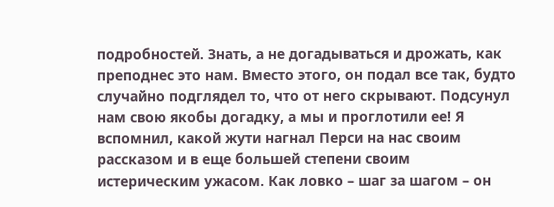подробностей. Знать, а не догадываться и дрожать, как преподнес это нам. Вместо этого, он подал все так, будто случайно подглядел то, что от него скрывают. Подсунул нам свою якобы догадку, а мы и проглотили ее! Я вспомнил, какой жути нагнал Перси на нас своим рассказом и в еще большей степени своим истерическим ужасом. Как ловко – шаг за шагом – он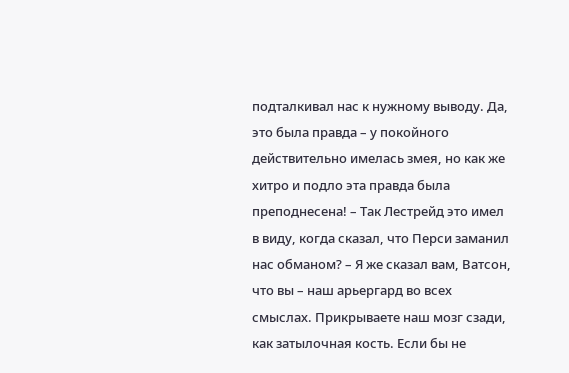подталкивал нас к нужному выводу. Да, это была правда – у покойного действительно имелась змея, но как же хитро и подло эта правда была преподнесена! – Так Лестрейд это имел в виду, когда сказал, что Перси заманил нас обманом? – Я же сказал вам, Ватсон, что вы – наш арьергард во всех смыслах. Прикрываете наш мозг сзади, как затылочная кость. Если бы не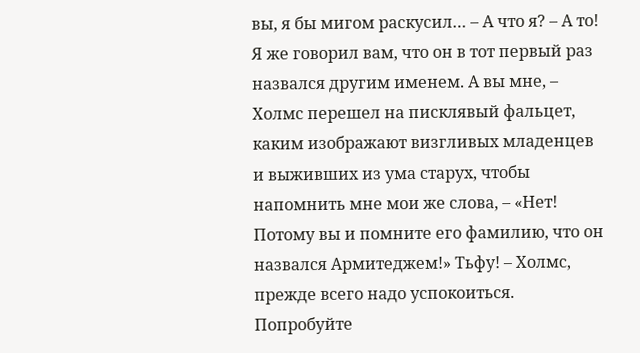вы, я бы мигом раскусил… – А что я? – А то! Я же говорил вам, что он в тот первый раз назвался другим именем. А вы мне, – Холмс перешел на писклявый фальцет, каким изображают визгливых младенцев и выживших из ума старух, чтобы напомнить мне мои же слова, – «Нет! Потому вы и помните его фамилию, что он назвался Армитеджем!» Тьфу! – Холмс, прежде всего надо успокоиться. Попробуйте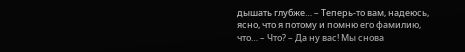дышать глубже… – Теперь-то вам, надеюсь, ясно, что я потому и помню его фамилию, что… – Что? – Да ну вас! Мы снова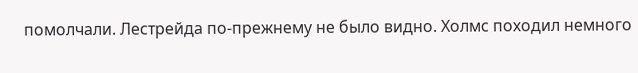помолчали. Лестрейда по-прежнему не было видно. Холмс походил немного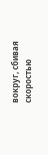вокруг, сбивая скоростью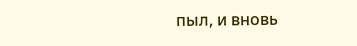пыл, и вновь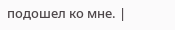подошел ко мне. |